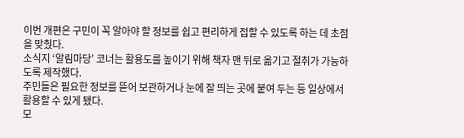이번 개편은 구민이 꼭 알아야 할 정보를 쉽고 편리하게 접할 수 있도록 하는 데 초점을 맞췄다.
소식지 ‘알림마당’ 코너는 활용도를 높이기 위해 책자 맨 뒤로 옮기고 절취가 가능하도록 제작했다.
주민들은 필요한 정보를 뜯어 보관하거나 눈에 잘 띄는 곳에 붙여 두는 등 일상에서 활용할 수 있게 됐다.
모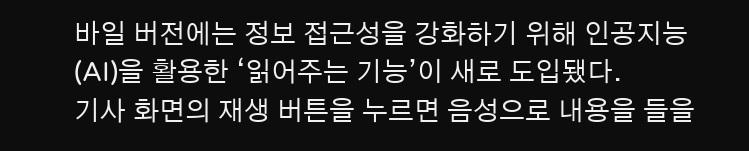바일 버전에는 정보 접근성을 강화하기 위해 인공지능(AI)을 활용한 ‘읽어주는 기능’이 새로 도입됐다.
기사 화면의 재생 버튼을 누르면 음성으로 내용을 들을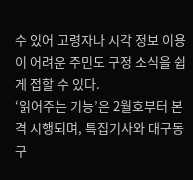수 있어 고령자나 시각 정보 이용이 어려운 주민도 구정 소식을 쉽게 접할 수 있다.
‘읽어주는 기능’은 2월호부터 본격 시행되며, 특집기사와 대구동구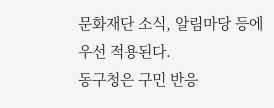문화재단 소식, 알림마당 등에 우선 적용된다.
동구청은 구민 반응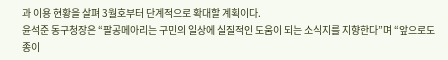과 이용 현황을 살펴 3월호부터 단계적으로 확대할 계획이다.
윤석준 동구청장은 “팔공메아리는 구민의 일상에 실질적인 도움이 되는 소식지를 지향한다”며 “앞으로도 종이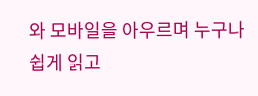와 모바일을 아우르며 누구나 쉽게 읽고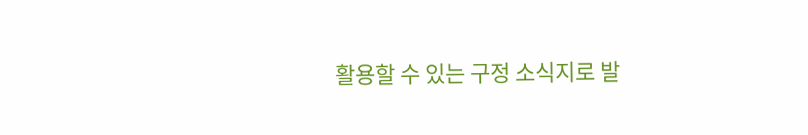활용할 수 있는 구정 소식지로 발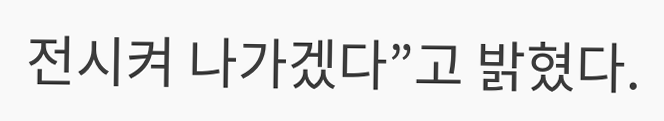전시켜 나가겠다”고 밝혔다.